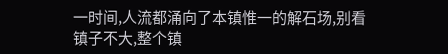一时间,人流都涌向了本镇惟一的解石场,别看镇子不大,整个镇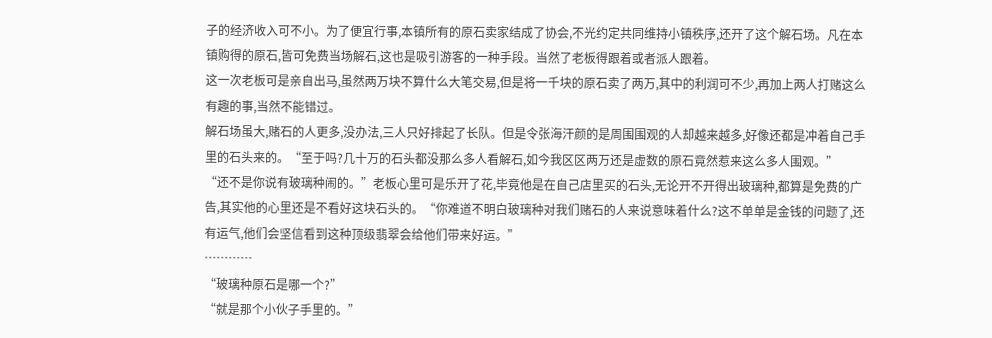子的经济收入可不小。为了便宜行事,本镇所有的原石卖家结成了协会,不光约定共同维持小镇秩序,还开了这个解石场。凡在本镇购得的原石,皆可免费当场解石,这也是吸引游客的一种手段。当然了老板得跟着或者派人跟着。
这一次老板可是亲自出马,虽然两万块不算什么大笔交易,但是将一千块的原石卖了两万,其中的利润可不少,再加上两人打赌这么有趣的事,当然不能错过。
解石场虽大,赌石的人更多,没办法,三人只好排起了长队。但是令张海汗颜的是周围围观的人却越来越多,好像还都是冲着自己手里的石头来的。“至于吗?几十万的石头都没那么多人看解石,如今我区区两万还是虚数的原石竟然惹来这么多人围观。”
“还不是你说有玻璃种闹的。”老板心里可是乐开了花,毕竟他是在自己店里买的石头,无论开不开得出玻璃种,都算是免费的广告,其实他的心里还是不看好这块石头的。“你难道不明白玻璃种对我们赌石的人来说意味着什么?这不单单是金钱的问题了,还有运气,他们会坚信看到这种顶级翡翠会给他们带来好运。”
…………
“玻璃种原石是哪一个?”
“就是那个小伙子手里的。”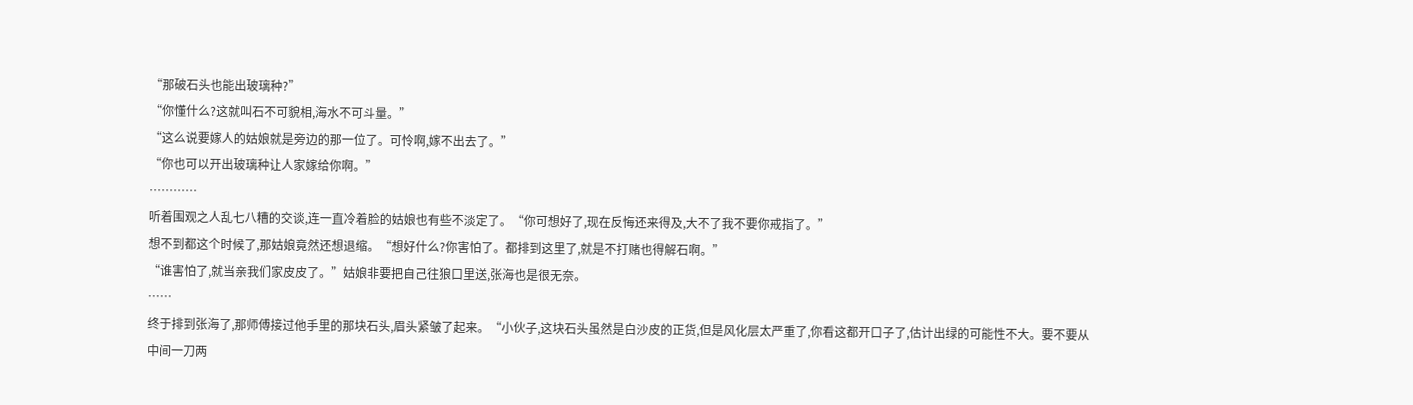“那破石头也能出玻璃种?”
“你懂什么?这就叫石不可貌相,海水不可斗量。”
“这么说要嫁人的姑娘就是旁边的那一位了。可怜啊,嫁不出去了。”
“你也可以开出玻璃种让人家嫁给你啊。”
…………
听着围观之人乱七八糟的交谈,连一直冷着脸的姑娘也有些不淡定了。“你可想好了,现在反悔还来得及,大不了我不要你戒指了。”
想不到都这个时候了,那姑娘竟然还想退缩。“想好什么?你害怕了。都排到这里了,就是不打赌也得解石啊。”
“谁害怕了,就当亲我们家皮皮了。”姑娘非要把自己往狼口里送,张海也是很无奈。
……
终于排到张海了,那师傅接过他手里的那块石头,眉头紧皱了起来。“小伙子,这块石头虽然是白沙皮的正货,但是风化层太严重了,你看这都开口子了,估计出绿的可能性不大。要不要从中间一刀两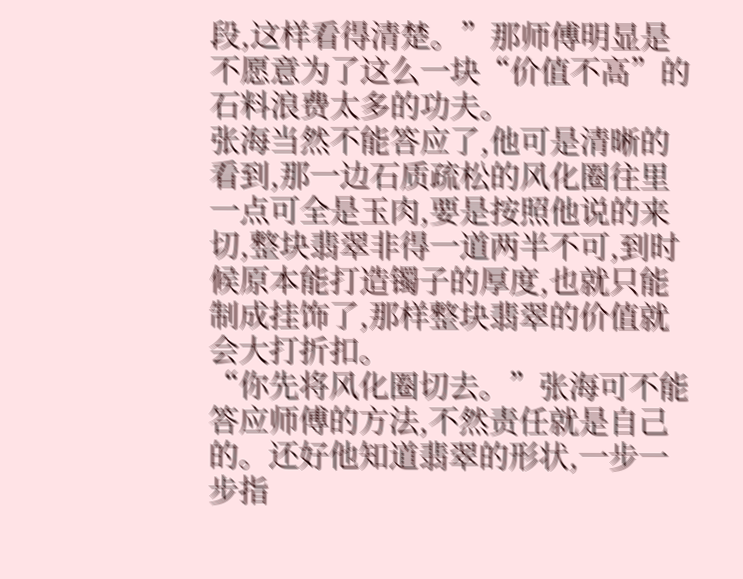段,这样看得清楚。”那师傅明显是不愿意为了这么一块“价值不高”的石料浪费太多的功夫。
张海当然不能答应了,他可是清晰的看到,那一边石质疏松的风化圈往里一点可全是玉肉,要是按照他说的来切,整块翡翠非得一道两半不可,到时候原本能打造镯子的厚度,也就只能制成挂饰了,那样整块翡翠的价值就会大打折扣。
“你先将风化圈切去。”张海可不能答应师傅的方法,不然责任就是自己的。还好他知道翡翠的形状,一步一步指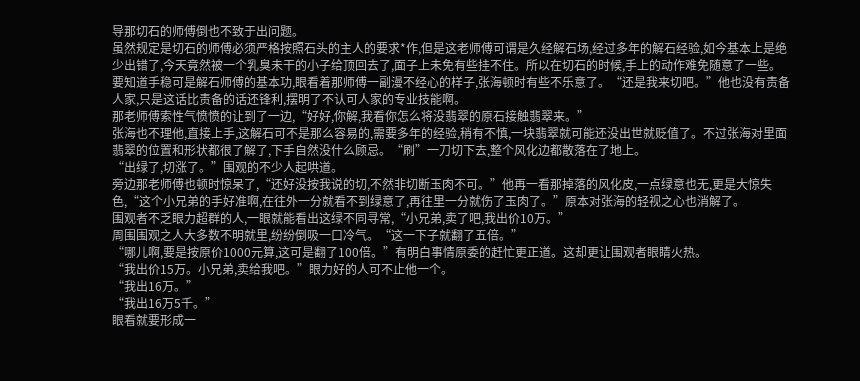导那切石的师傅倒也不致于出问题。
虽然规定是切石的师傅必须严格按照石头的主人的要求*作,但是这老师傅可谓是久经解石场,经过多年的解石经验,如今基本上是绝少出错了,今天竟然被一个乳臭未干的小子给顶回去了,面子上未免有些挂不住。所以在切石的时候,手上的动作难免随意了一些。
要知道手稳可是解石师傅的基本功,眼看着那师傅一副漫不经心的样子,张海顿时有些不乐意了。“还是我来切吧。”他也没有责备人家,只是这话比责备的话还锋利,摆明了不认可人家的专业技能啊。
那老师傅索性气愤愤的让到了一边,“好好,你解,我看你怎么将没翡翠的原石接触翡翠来。”
张海也不理他,直接上手,这解石可不是那么容易的,需要多年的经验,稍有不慎,一块翡翠就可能还没出世就贬值了。不过张海对里面翡翠的位置和形状都很了解了,下手自然没什么顾忌。“刷”一刀切下去,整个风化边都散落在了地上。
“出绿了,切涨了。”围观的不少人起哄道。
旁边那老师傅也顿时惊呆了,“还好没按我说的切,不然非切断玉肉不可。”他再一看那掉落的风化皮,一点绿意也无,更是大惊失色,“这个小兄弟的手好准啊,在往外一分就看不到绿意了,再往里一分就伤了玉肉了。”原本对张海的轻视之心也消解了。
围观者不乏眼力超群的人,一眼就能看出这绿不同寻常,“小兄弟,卖了吧,我出价10万。”
周围围观之人大多数不明就里,纷纷倒吸一口冷气。“这一下子就翻了五倍。”
“哪儿啊,要是按原价1000元算,这可是翻了100倍。”有明白事情原委的赶忙更正道。这却更让围观者眼睛火热。
“我出价15万。小兄弟,卖给我吧。”眼力好的人可不止他一个。
“我出16万。”
“我出16万5千。”
眼看就要形成一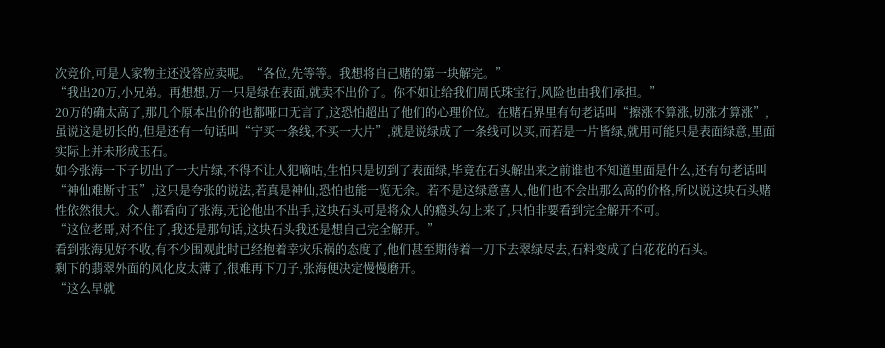次竞价,可是人家物主还没答应卖呢。“各位,先等等。我想将自己赌的第一块解完。”
“我出20万,小兄弟。再想想,万一只是绿在表面,就卖不出价了。你不如让给我们周氏珠宝行,风险也由我们承担。”
20万的确太高了,那几个原本出价的也都哑口无言了,这恐怕超出了他们的心理价位。在赌石界里有句老话叫“擦涨不算涨,切涨才算涨”,虽说这是切长的,但是还有一句话叫“宁买一条线,不买一大片”,就是说绿成了一条线可以买,而若是一片皆绿,就用可能只是表面绿意,里面实际上并未形成玉石。
如今张海一下子切出了一大片绿,不得不让人犯嘀咕,生怕只是切到了表面绿,毕竟在石头解出来之前谁也不知道里面是什么,还有句老话叫“神仙难断寸玉”,这只是夸张的说法,若真是神仙,恐怕也能一览无余。若不是这绿意喜人,他们也不会出那么高的价格,所以说这块石头赌性依然很大。众人都看向了张海,无论他出不出手,这块石头可是将众人的瘾头勾上来了,只怕非要看到完全解开不可。
“这位老哥,对不住了,我还是那句话,这块石头我还是想自己完全解开。”
看到张海见好不收,有不少围观此时已经抱着幸灾乐祸的态度了,他们甚至期待着一刀下去翠绿尽去,石料变成了白花花的石头。
剩下的翡翠外面的风化皮太薄了,很难再下刀子,张海便决定慢慢磨开。
“这么早就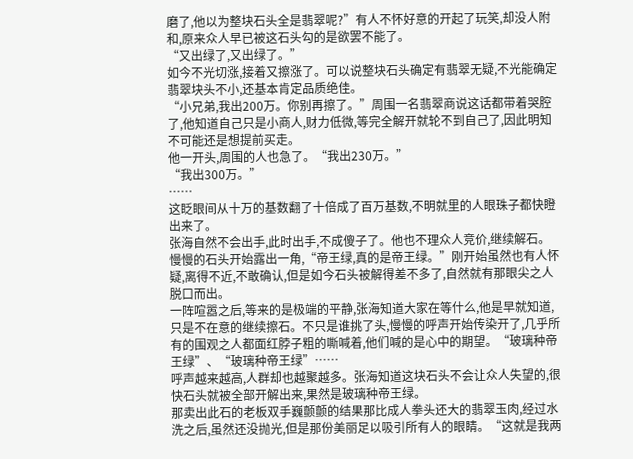磨了,他以为整块石头全是翡翠呢?”有人不怀好意的开起了玩笑,却没人附和,原来众人早已被这石头勾的是欲罢不能了。
“又出绿了,又出绿了。”
如今不光切涨,接着又擦涨了。可以说整块石头确定有翡翠无疑,不光能确定翡翠块头不小,还基本肯定品质绝佳。
“小兄弟,我出200万。你别再擦了。”周围一名翡翠商说这话都带着哭腔了,他知道自己只是小商人,财力低微,等完全解开就轮不到自己了,因此明知不可能还是想提前买走。
他一开头,周围的人也急了。“我出230万。”
“我出300万。”
……
这眨眼间从十万的基数翻了十倍成了百万基数,不明就里的人眼珠子都快瞪出来了。
张海自然不会出手,此时出手,不成傻子了。他也不理众人竞价,继续解石。
慢慢的石头开始露出一角,“帝王绿,真的是帝王绿。”刚开始虽然也有人怀疑,离得不近,不敢确认,但是如今石头被解得差不多了,自然就有那眼尖之人脱口而出。
一阵喧嚣之后,等来的是极端的平静,张海知道大家在等什么,他是早就知道,只是不在意的继续擦石。不只是谁挑了头,慢慢的呼声开始传染开了,几乎所有的围观之人都面红脖子粗的嘶喊着,他们喊的是心中的期望。“玻璃种帝王绿”、“玻璃种帝王绿”……
呼声越来越高,人群却也越聚越多。张海知道这块石头不会让众人失望的,很快石头就被全部开解出来,果然是玻璃种帝王绿。
那卖出此石的老板双手巍颤颤的结果那比成人拳头还大的翡翠玉肉,经过水洗之后,虽然还没抛光,但是那份美丽足以吸引所有人的眼睛。“这就是我两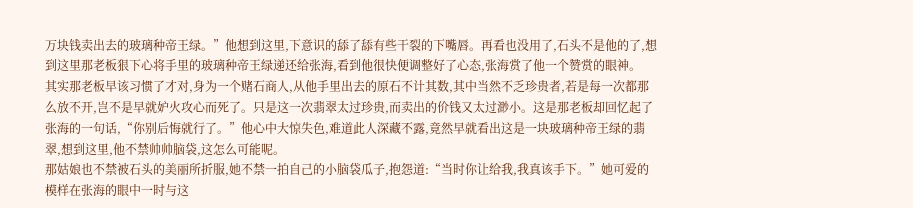万块钱卖出去的玻璃种帝王绿。”他想到这里,下意识的舔了舔有些干裂的下嘴唇。再看也没用了,石头不是他的了,想到这里那老板狠下心将手里的玻璃种帝王绿递还给张海,看到他很快便调整好了心态,张海赏了他一个赞赏的眼神。
其实那老板早该习惯了才对,身为一个赌石商人,从他手里出去的原石不计其数,其中当然不乏珍贵者,若是每一次都那么放不开,岂不是早就妒火攻心而死了。只是这一次翡翠太过珍贵,而卖出的价钱又太过渺小。这是那老板却回忆起了张海的一句话,“你别后悔就行了。”他心中大惊失色,难道此人深藏不露,竟然早就看出这是一块玻璃种帝王绿的翡翠,想到这里,他不禁帅帅脑袋,这怎么可能呢。
那姑娘也不禁被石头的美丽所折服,她不禁一拍自己的小脑袋瓜子,抱怨道:“当时你让给我,我真该手下。”她可爱的模样在张海的眼中一时与这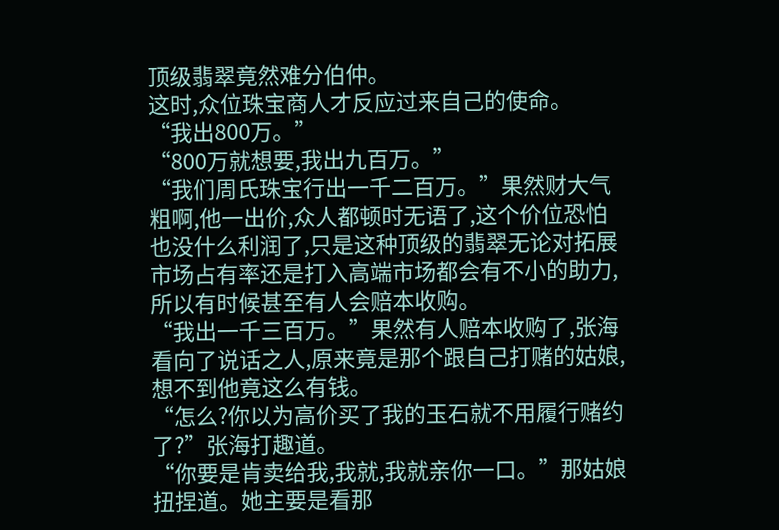顶级翡翠竟然难分伯仲。
这时,众位珠宝商人才反应过来自己的使命。
“我出800万。”
“800万就想要,我出九百万。”
“我们周氏珠宝行出一千二百万。”果然财大气粗啊,他一出价,众人都顿时无语了,这个价位恐怕也没什么利润了,只是这种顶级的翡翠无论对拓展市场占有率还是打入高端市场都会有不小的助力,所以有时候甚至有人会赔本收购。
“我出一千三百万。”果然有人赔本收购了,张海看向了说话之人,原来竟是那个跟自己打赌的姑娘,想不到他竟这么有钱。
“怎么?你以为高价买了我的玉石就不用履行赌约了?”张海打趣道。
“你要是肯卖给我,我就,我就亲你一口。”那姑娘扭捏道。她主要是看那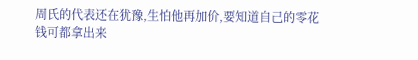周氏的代表还在犹豫,生怕他再加价,要知道自己的零花钱可都拿出来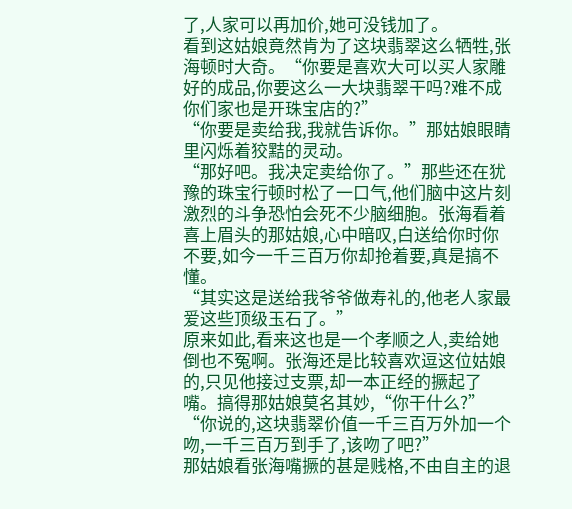了,人家可以再加价,她可没钱加了。
看到这姑娘竟然肯为了这块翡翠这么牺牲,张海顿时大奇。“你要是喜欢大可以买人家雕好的成品,你要这么一大块翡翠干吗?难不成你们家也是开珠宝店的?”
“你要是卖给我,我就告诉你。”那姑娘眼睛里闪烁着狡黠的灵动。
“那好吧。我决定卖给你了。”那些还在犹豫的珠宝行顿时松了一口气,他们脑中这片刻激烈的斗争恐怕会死不少脑细胞。张海看着喜上眉头的那姑娘,心中暗叹,白送给你时你不要,如今一千三百万你却抢着要,真是搞不懂。
“其实这是送给我爷爷做寿礼的,他老人家最爱这些顶级玉石了。”
原来如此,看来这也是一个孝顺之人,卖给她倒也不冤啊。张海还是比较喜欢逗这位姑娘的,只见他接过支票,却一本正经的撅起了嘴。搞得那姑娘莫名其妙,“你干什么?”
“你说的,这块翡翠价值一千三百万外加一个吻,一千三百万到手了,该吻了吧?”
那姑娘看张海嘴撅的甚是贱格,不由自主的退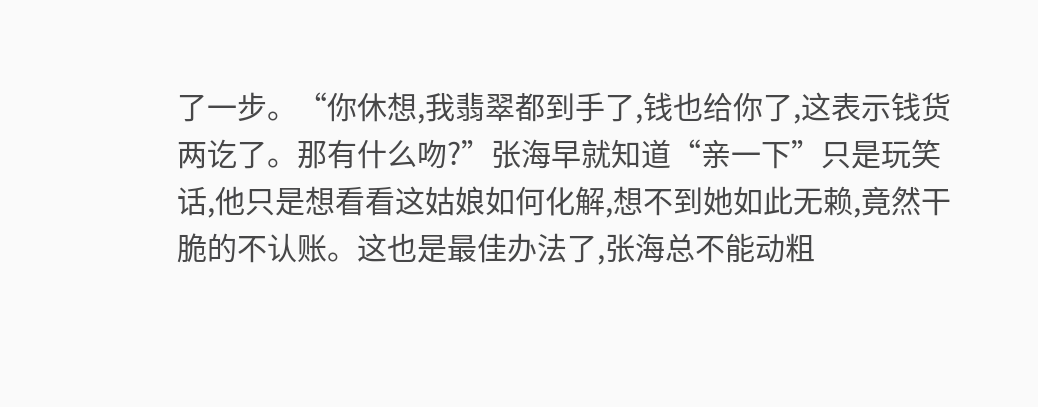了一步。“你休想,我翡翠都到手了,钱也给你了,这表示钱货两讫了。那有什么吻?”张海早就知道“亲一下”只是玩笑话,他只是想看看这姑娘如何化解,想不到她如此无赖,竟然干脆的不认账。这也是最佳办法了,张海总不能动粗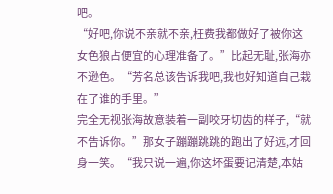吧。
“好吧,你说不亲就不亲,枉费我都做好了被你这女色狼占便宜的心理准备了。”比起无耻,张海亦不逊色。“芳名总该告诉我吧,我也好知道自己栽在了谁的手里。”
完全无视张海故意装着一副咬牙切齿的样子,“就不告诉你。”那女子蹦蹦跳跳的跑出了好远,才回身一笑。“我只说一遍,你这坏蛋要记清楚,本姑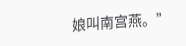娘叫南宫燕。”